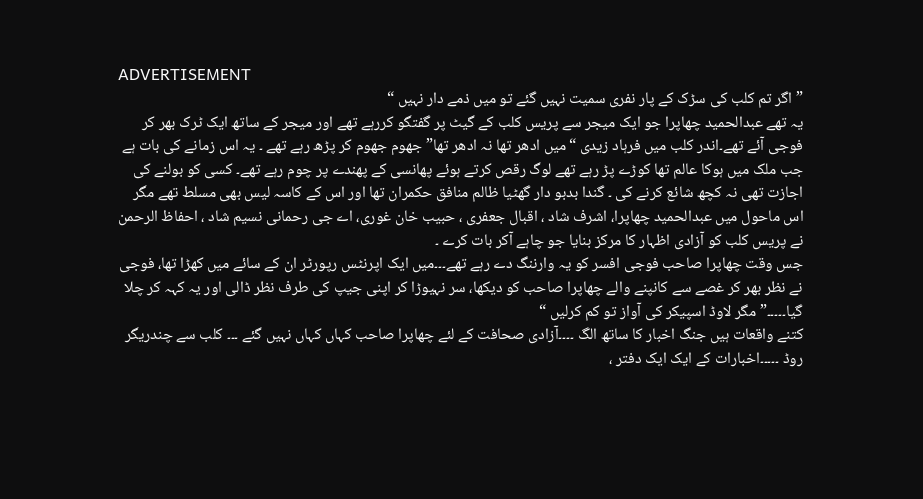ADVERTISEMENT
” اگر تم کلب کی سڑک کے پار نفری سمیت نہیں گئے تو میں ذمے دار نہیں “
یہ تھے عبدالحمید چھاپرا جو ایک میجر سے پریس کلب کے گیٹ پر گفتگو کررہے تھے اور میجر کے ساتھ ایک ٹرک بھر کر فوجی آئے تھے۔اندر کلب میں فرہاد زیدی “میں ادھر تھا نہ ادھر تھا” جھوم جھوم کر پڑھ رہے تھے ۔ یہ اس زمانے کی بات ہے جب ملک میں ہوکا عالم تھا کوڑے پڑ رہے تھے لوگ رقص کرتے ہوئے پھانسی کے پھندے پر چوم رہے تھے۔ کسی کو بولنے کی اجازت تھی نہ کچھ شائع کرنے کی ۔ گندا بدبو دار گھٹیا ظالم منافق حکمران تھا اور اس کے کاسہ لیس بھی مسلط تھے مگر اس ماحول میں عبدالحمید چھاپرا، اشرف شاد ، اقبال جعفری ، حبیب خان غوری، اے جی رحمانی نسیم شاد ، احفاظ الرحمن نے پریس کلب کو آزادی اظہار کا مرکز بنایا جو چاہے آکر بات کرے ۔
جس وقت چھاپرا صاحب فوجی افسر کو یہ وارننگ دے رہے تھے۔۔۔میں ایک اپرنٹس رپورٹر ان کے سائے میں کھڑا تھا، فوجی نے نظر بھر کر غصے سے کانپنے والے چھاپرا صاحب کو دیکھا، سر نہیوڑا کر اپنی جیپ کی طرف نظر ڈالی اور یہ کہہ کر چلا گیا۔۔۔۔۔” مگر لاوڈ اسپیکر کی آواز تو کم کرلیں “
کتنے واقعات ہیں جنگ اخبار کا ساتھ الگ ۔۔۔۔آزادی صحافت کے لئے چھاپرا صاحب کہاں کہاں نہیں گئے ۔۔۔ کلب سے چندریگر روڈ ۔۔۔۔۔اخبارات کے ایک ایک دفتر ،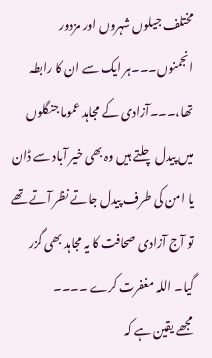مختلف جیلوں شہروں اور مزدور انجمنوں۔۔۔ہر ایک سے ان کا رابطہ تھا،۔۔۔آزادی کے مجاہد عموما جنگلوں میں پیدل چلتے ہیں وہ بھی خیر آباد سے ڈان یا امن کی طرف پیدل جاتے نظر آتے تھے
تو آج آزادی صحافت کا یہ مجاہد بھی گزر گیا۔ اللہ مغفرت کرے ۔۔۔۔
مجھے یقین ہے کہ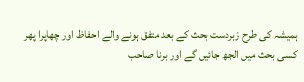ہمیشہ کی طرح زبردست بحث کے بعد متفق ہونے والے احفاظ اور چھاپرا پھر کسی بحث میں الجھ جائیں گے اور برنا صاحب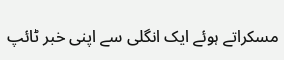مسکراتے ہوئے ایک انگلی سے اپنی خبر ٹائپ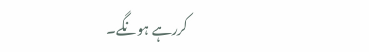کررہے ہونگے۔